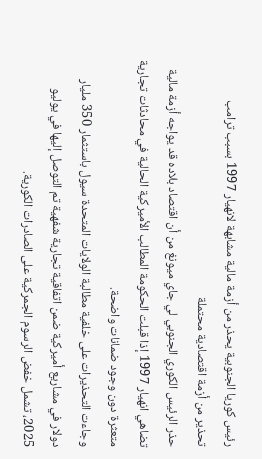رئيس كوريا الجنوبية يحذر من أزمة مالية مشابهة لانهيار 1997 بسبب ترامب
تحذير من أزمة اقتصادية محتملة
حذر الرئيس الكوري الجنوبي لي جاي ميونغ من أن اقتصاد بلاده قد يواجه أزمة مالية تضاهي انهيار 1997 إذا قبلت الحكومة المطالب الأميركية الحالية في محادثات تجارية متعثرة دون وجود ضمانات واضحة.
وجاءت التحذيرات على خلفية مطالبة الولايات المتحدة سيول باستثمار 350 مليار دولار في مشاريع أميركية ضمن اتفاقية تجارية شفهية تم التوصل إليها في يوليو 2025، تشمل خفض الرسوم الجمركية على الصادرات الكورية.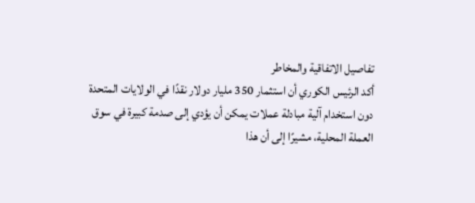تفاصيل الاتفاقية والمخاطر
أكد الرئيس الكوري أن استثمار 350 مليار دولار نقدًا في الولايات المتحدة دون استخدام آلية مبادلة عملات يمكن أن يؤدي إلى صدمة كبيرة في سوق العملة المحلية، مشيرًا إلى أن هذا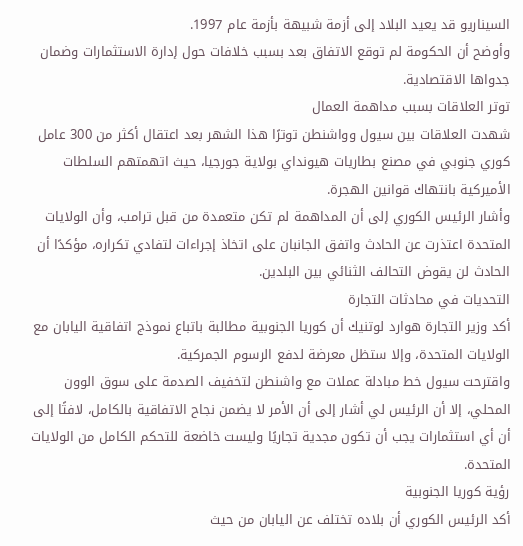السيناريو قد يعيد البلاد إلى أزمة شبيهة بأزمة عام 1997.
وأوضح أن الحكومة لم توقع الاتفاق بعد بسبب خلافات حول إدارة الاستثمارات وضمان جدواها الاقتصادية.
توتر العلاقات بسبب مداهمة العمال
شهدت العلاقات بين سيول وواشنطن توترًا هذا الشهر بعد اعتقال أكثر من 300 عامل كوري جنوبي في مصنع بطاريات هيونداي بولاية جورجيا، حيث اتهمتهم السلطات الأميركية بانتهاك قوانين الهجرة.
وأشار الرئيس الكوري إلى أن المداهمة لم تكن متعمدة من قبل ترامب، وأن الولايات المتحدة اعتذرت عن الحادث واتفق الجانبان على اتخاذ إجراءات لتفادي تكراره، مؤكدًا أن الحادث لن يقوض التحالف الثنائي بين البلدين.
التحديات في محادثات التجارة
أكد وزير التجارة هوارد لوتنيك أن كوريا الجنوبية مطالبة باتباع نموذج اتفاقية اليابان مع الولايات المتحدة، وإلا ستظل معرضة لدفع الرسوم الجمركية.
واقترحت سيول خط مبادلة عملات مع واشنطن لتخفيف الصدمة على سوق الوون المحلي، إلا أن الرئيس لي أشار إلى أن الأمر لا يضمن نجاح الاتفاقية بالكامل، لافتًا إلى أن أي استثمارات يجب أن تكون مجدية تجاريًا وليست خاضعة للتحكم الكامل من الولايات المتحدة.
رؤية كوريا الجنوبية
أكد الرئيس الكوري أن بلاده تختلف عن اليابان من حيث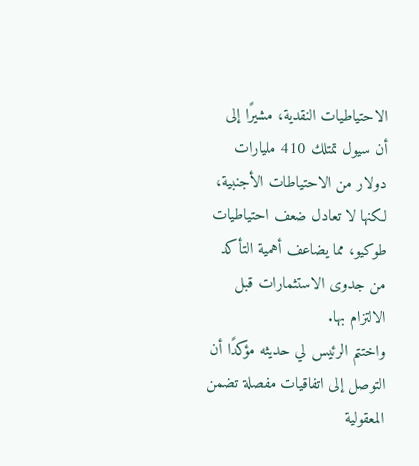الاحتياطيات النقدية، مشيرًا إلى أن سيول تمتلك 410 مليارات دولار من الاحتياطات الأجنبية، لكنها لا تعادل ضعف احتياطيات طوكيو، مما يضاعف أهمية التأكد من جدوى الاستثمارات قبل الالتزام بها.
واختتم الرئيس لي حديثه مؤكدًا أن التوصل إلى اتفاقيات مفصلة تضمن المعقولية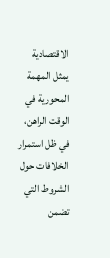الاقتصادية يمثل المهمة المحورية في الوقت الراهن، في ظل استمرار الخلافات حول الشروط التي تضمن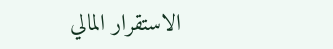الاستقرار المالي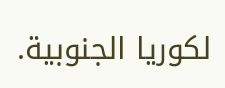لكوريا الجنوبية.